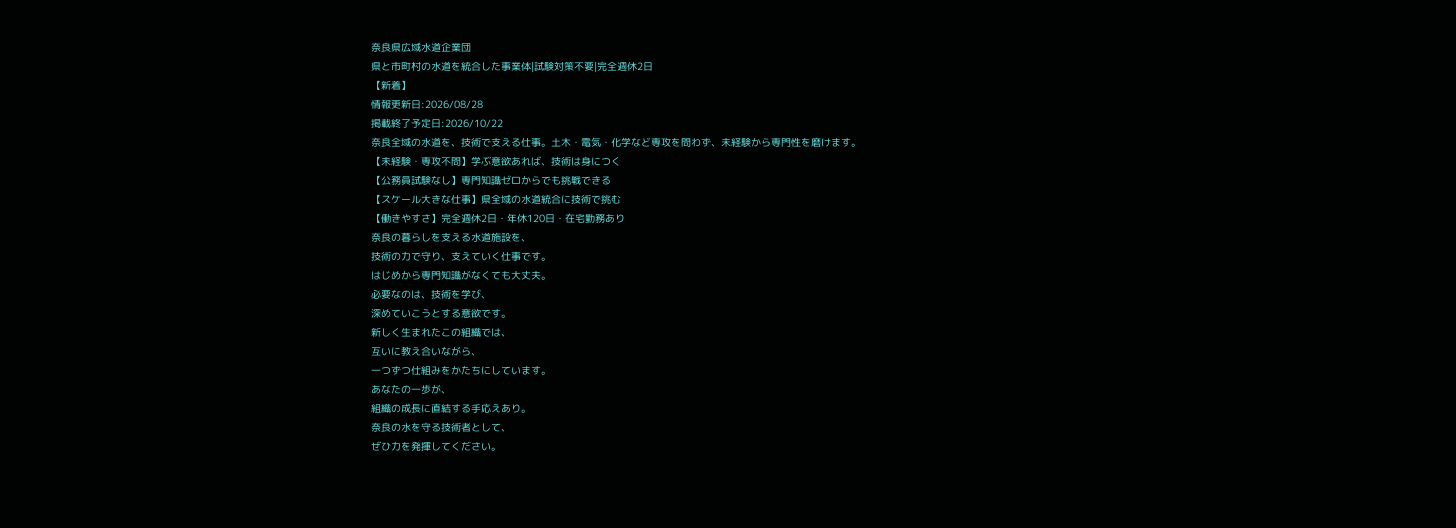奈良県広域水道企業団
県と市町村の水道を統合した事業体|試験対策不要|完全週休2日
【新着】
情報更新日:2026/08/28
掲載終了予定日:2026/10/22
奈良全域の水道を、技術で支える仕事。土木・電気・化学など専攻を問わず、未経験から専門性を磨けます。
【未経験・専攻不問】学ぶ意欲あれば、技術は身につく
【公務員試験なし】専門知識ゼロからでも挑戦できる
【スケール大きな仕事】県全域の水道統合に技術で挑む
【働きやすさ】完全週休2日・年休120日・在宅勤務あり
奈良の暮らしを支える水道施設を、
技術の力で守り、支えていく仕事です。
はじめから専門知識がなくても大丈夫。
必要なのは、技術を学び、
深めていこうとする意欲です。
新しく生まれたこの組織では、
互いに教え合いながら、
一つずつ仕組みをかたちにしています。
あなたの一歩が、
組織の成長に直結する手応えあり。
奈良の水を守る技術者として、
ぜひ力を発揮してください。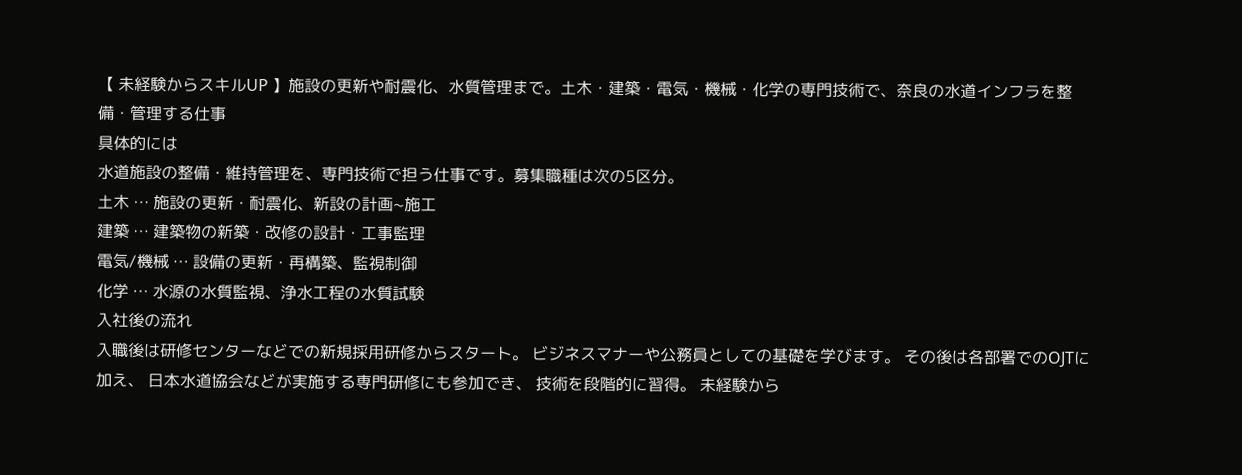【 未経験からスキルUP 】施設の更新や耐震化、水質管理まで。土木・建築・電気・機械・化学の専門技術で、奈良の水道インフラを整備・管理する仕事
具体的には
水道施設の整備・維持管理を、専門技術で担う仕事です。募集職種は次の5区分。
土木 … 施設の更新・耐震化、新設の計画~施工
建築 … 建築物の新築・改修の設計・工事監理
電気/機械 … 設備の更新・再構築、監視制御
化学 … 水源の水質監視、浄水工程の水質試験
入社後の流れ
入職後は研修センターなどでの新規採用研修からスタート。 ビジネスマナーや公務員としての基礎を学びます。 その後は各部署でのOJTに加え、 日本水道協会などが実施する専門研修にも参加でき、 技術を段階的に習得。 未経験から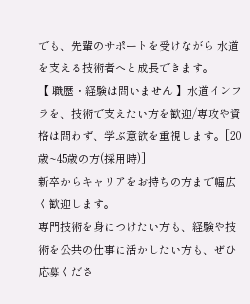でも、先輩のサポートを受けながら 水道を支える技術者へと成長できます。
【 職歴・経験は問いません 】水道インフラを、技術で支えたい方を歓迎/専攻や資格は問わず、学ぶ意欲を重視します。[20歳~45歳の方(採用時)]
新卒からキャリアをお持ちの方まで幅広く歓迎します。
専門技術を身につけたい方も、経験や技術を公共の仕事に活かしたい方も、ぜひ応募くださ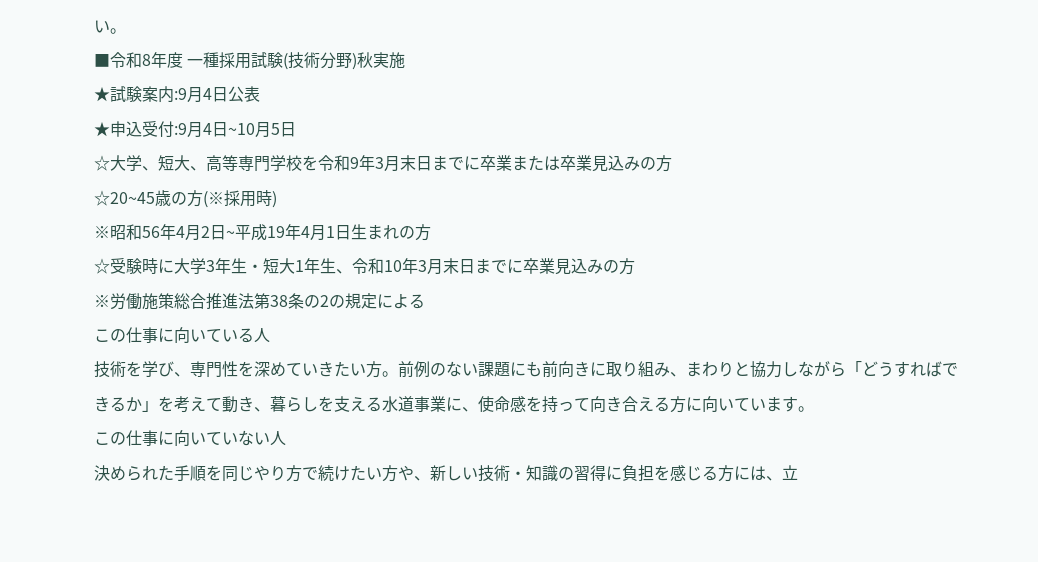い。
■令和8年度 一種採用試験(技術分野)秋実施
★試験案内:9月4日公表
★申込受付:9月4日~10月5日
☆大学、短大、高等専門学校を令和9年3月末日までに卒業または卒業見込みの方
☆20~45歳の方(※採用時)
※昭和56年4月2日~平成19年4月1日生まれの方
☆受験時に大学3年生・短大1年生、令和10年3月末日までに卒業見込みの方
※労働施策総合推進法第38条の2の規定による
この仕事に向いている人
技術を学び、専門性を深めていきたい方。前例のない課題にも前向きに取り組み、まわりと協力しながら「どうすればできるか」を考えて動き、暮らしを支える水道事業に、使命感を持って向き合える方に向いています。
この仕事に向いていない人
決められた手順を同じやり方で続けたい方や、新しい技術・知識の習得に負担を感じる方には、立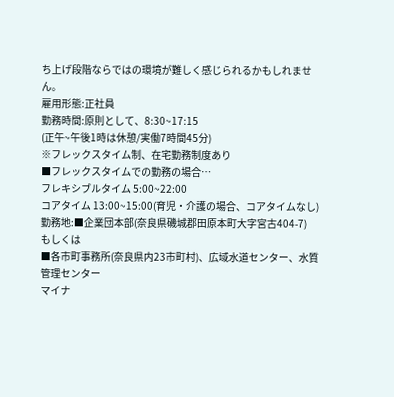ち上げ段階ならではの環境が難しく感じられるかもしれません。
雇用形態:正社員
勤務時間:原則として、8:30~17:15
(正午~午後1時は休憩/実働7時間45分)
※フレックスタイム制、在宅勤務制度あり
■フレックスタイムでの勤務の場合…
フレキシブルタイム 5:00~22:00
コアタイム 13:00~15:00(育児・介護の場合、コアタイムなし)
勤務地:■企業団本部(奈良県磯城郡田原本町大字宮古404-7)
もしくは
■各市町事務所(奈良県内23市町村)、広域水道センター、水質管理センター
マイナ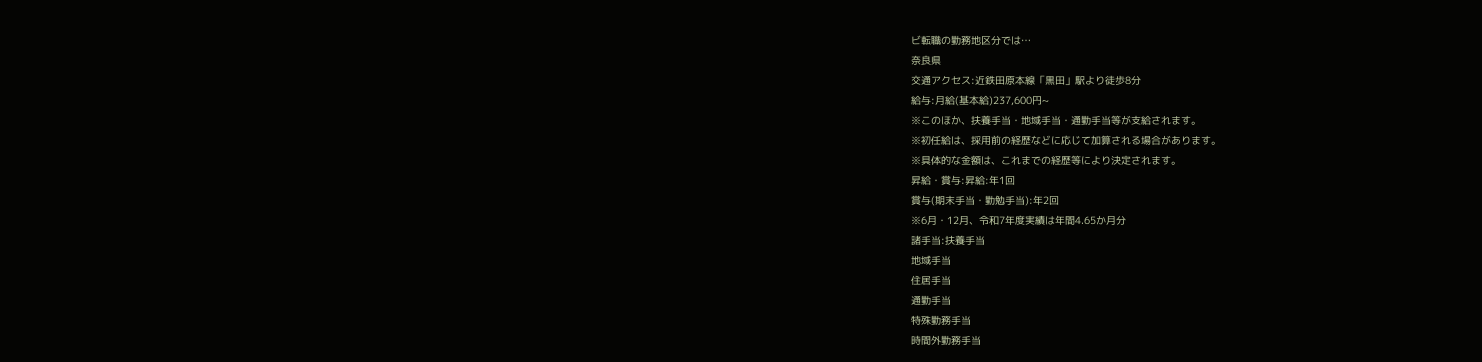ビ転職の勤務地区分では…
奈良県
交通アクセス:近鉄田原本線「黒田」駅より徒歩8分
給与:月給(基本給)237,600円~
※このほか、扶養手当・地域手当・通勤手当等が支給されます。
※初任給は、採用前の経歴などに応じて加算される場合があります。
※具体的な金額は、これまでの経歴等により決定されます。
昇給・賞与:昇給:年1回
賞与(期末手当・勤勉手当):年2回
※6月・12月、令和7年度実績は年間4.65か月分
諸手当:扶養手当
地域手当
住居手当
通勤手当
特殊勤務手当
時間外勤務手当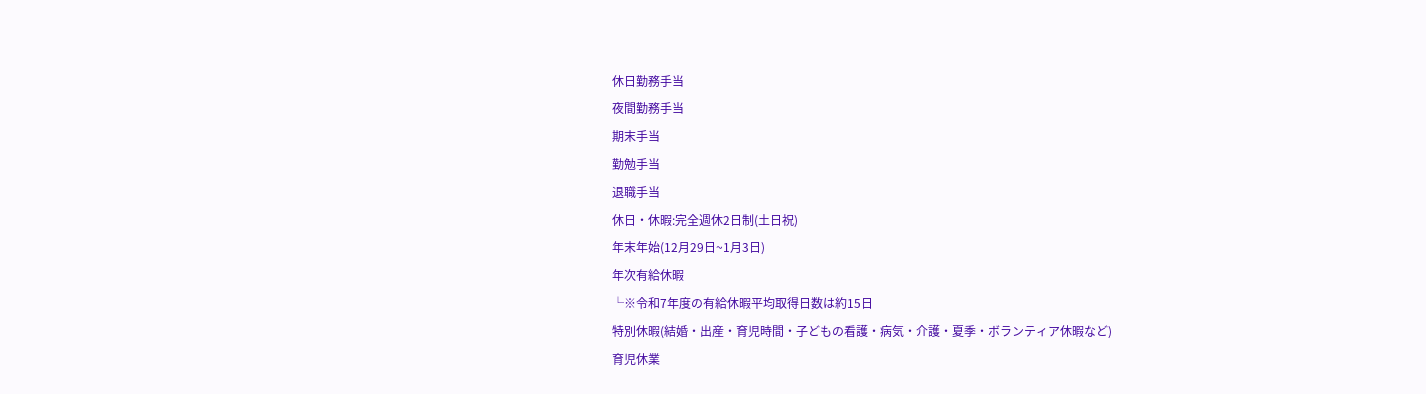休日勤務手当
夜間勤務手当
期末手当
勤勉手当
退職手当
休日・休暇:完全週休2日制(土日祝)
年末年始(12月29日~1月3日)
年次有給休暇
└※令和7年度の有給休暇平均取得日数は約15日
特別休暇(結婚・出産・育児時間・子どもの看護・病気・介護・夏季・ボランティア休暇など)
育児休業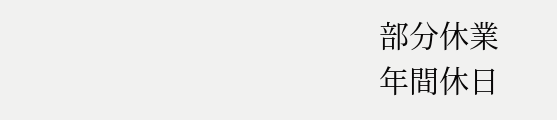部分休業
年間休日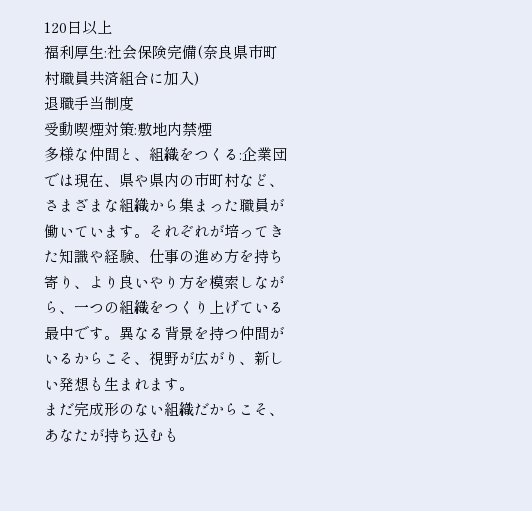120日以上
福利厚生:社会保険完備(奈良県市町村職員共済組合に加入)
退職手当制度
受動喫煙対策:敷地内禁煙
多様な仲間と、組織をつくる:企業団では現在、県や県内の市町村など、さまざまな組織から集まった職員が働いています。それぞれが培ってきた知識や経験、仕事の進め方を持ち寄り、より良いやり方を模索しながら、一つの組織をつくり上げている最中です。異なる背景を持つ仲間がいるからこそ、視野が広がり、新しい発想も生まれます。
まだ完成形のない組織だからこそ、あなたが持ち込むも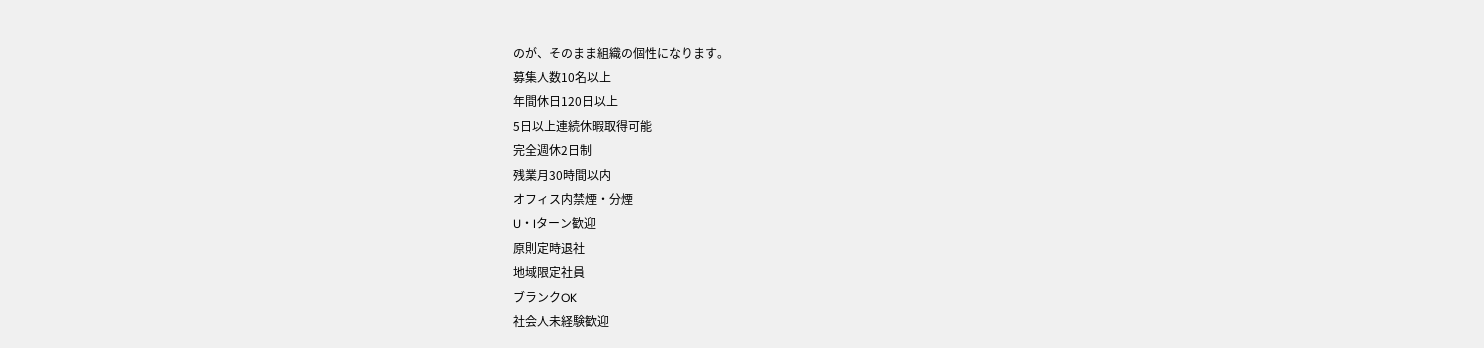のが、そのまま組織の個性になります。
募集人数10名以上
年間休日120日以上
5日以上連続休暇取得可能
完全週休2日制
残業月30時間以内
オフィス内禁煙・分煙
U・Iターン歓迎
原則定時退社
地域限定社員
ブランクOK
社会人未経験歓迎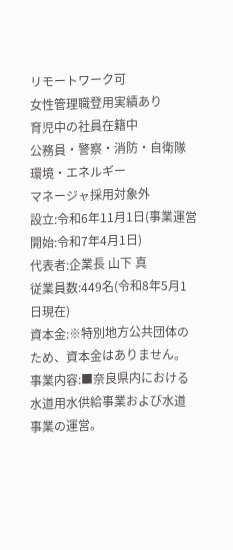リモートワーク可
女性管理職登用実績あり
育児中の社員在籍中
公務員・警察・消防・自衛隊
環境・エネルギー
マネージャ採用対象外
設立:令和6年11月1日(事業運営開始:令和7年4月1日)
代表者:企業長 山下 真
従業員数:449名(令和8年5月1日現在)
資本金:※特別地方公共団体のため、資本金はありません。
事業内容:■奈良県内における水道用水供給事業および水道事業の運営。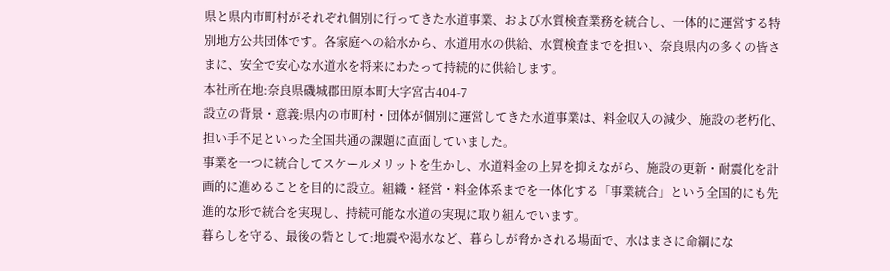県と県内市町村がそれぞれ個別に行ってきた水道事業、および水質検査業務を統合し、一体的に運営する特別地方公共団体です。各家庭への給水から、水道用水の供給、水質検査までを担い、奈良県内の多くの皆さまに、安全で安心な水道水を将来にわたって持続的に供給します。
本社所在地:奈良県磯城郡田原本町大字宮古404-7
設立の背景・意義:県内の市町村・団体が個別に運営してきた水道事業は、料金収入の減少、施設の老朽化、担い手不足といった全国共通の課題に直面していました。
事業を一つに統合してスケールメリットを生かし、水道料金の上昇を抑えながら、施設の更新・耐震化を計画的に進めることを目的に設立。組織・経営・料金体系までを一体化する「事業統合」という全国的にも先進的な形で統合を実現し、持続可能な水道の実現に取り組んでいます。
暮らしを守る、最後の砦として:地震や渇水など、暮らしが脅かされる場面で、水はまさに命綱にな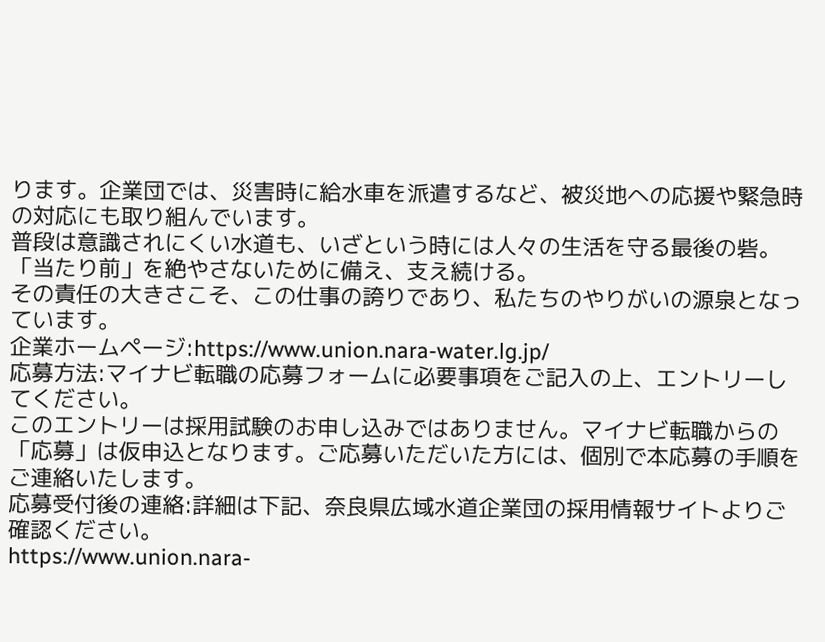ります。企業団では、災害時に給水車を派遣するなど、被災地への応援や緊急時の対応にも取り組んでいます。
普段は意識されにくい水道も、いざという時には人々の生活を守る最後の砦。「当たり前」を絶やさないために備え、支え続ける。
その責任の大きさこそ、この仕事の誇りであり、私たちのやりがいの源泉となっています。
企業ホームページ:https://www.union.nara-water.lg.jp/
応募方法:マイナビ転職の応募フォームに必要事項をご記入の上、エントリーしてください。
このエントリーは採用試験のお申し込みではありません。マイナビ転職からの「応募」は仮申込となります。ご応募いただいた方には、個別で本応募の手順をご連絡いたします。
応募受付後の連絡:詳細は下記、奈良県広域水道企業団の採用情報サイトよりご確認ください。
https://www.union.nara-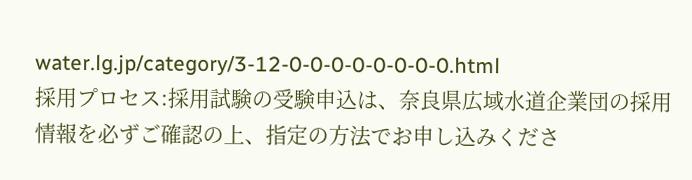water.lg.jp/category/3-12-0-0-0-0-0-0-0-0.html
採用プロセス:採用試験の受験申込は、奈良県広域水道企業団の採用情報を必ずご確認の上、指定の方法でお申し込みくださ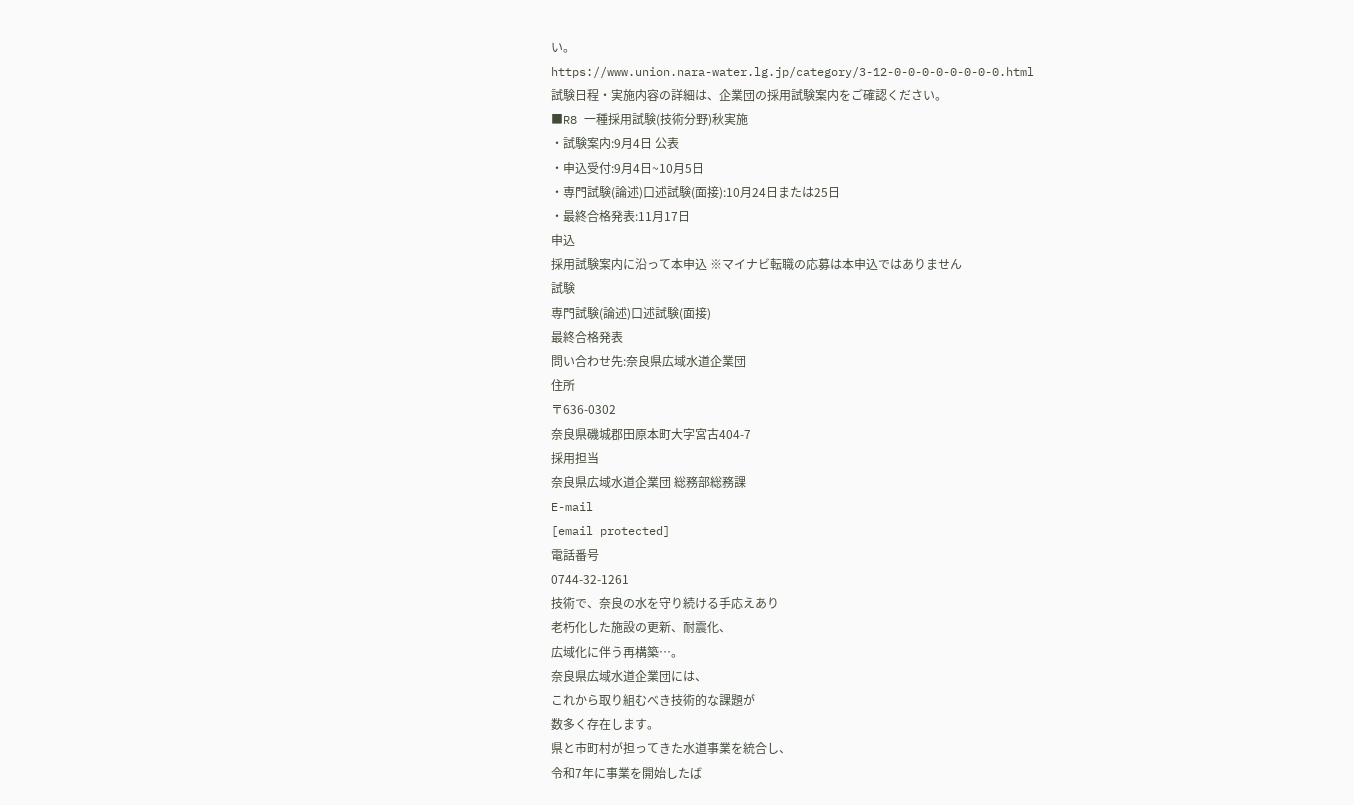い。
https://www.union.nara-water.lg.jp/category/3-12-0-0-0-0-0-0-0-0.html
試験日程・実施内容の詳細は、企業団の採用試験案内をご確認ください。
■R8 一種採用試験(技術分野)秋実施
・試験案内:9月4日 公表
・申込受付:9月4日~10月5日
・専門試験(論述)口述試験(面接):10月24日または25日
・最終合格発表:11月17日
申込
採用試験案内に沿って本申込 ※マイナビ転職の応募は本申込ではありません
試験
専門試験(論述)口述試験(面接)
最終合格発表
問い合わせ先:奈良県広域水道企業団
住所
〒636-0302
奈良県磯城郡田原本町大字宮古404-7
採用担当
奈良県広域水道企業団 総務部総務課
E-mail
[email protected]
電話番号
0744-32-1261
技術で、奈良の水を守り続ける手応えあり
老朽化した施設の更新、耐震化、
広域化に伴う再構築…。
奈良県広域水道企業団には、
これから取り組むべき技術的な課題が
数多く存在します。
県と市町村が担ってきた水道事業を統合し、
令和7年に事業を開始したば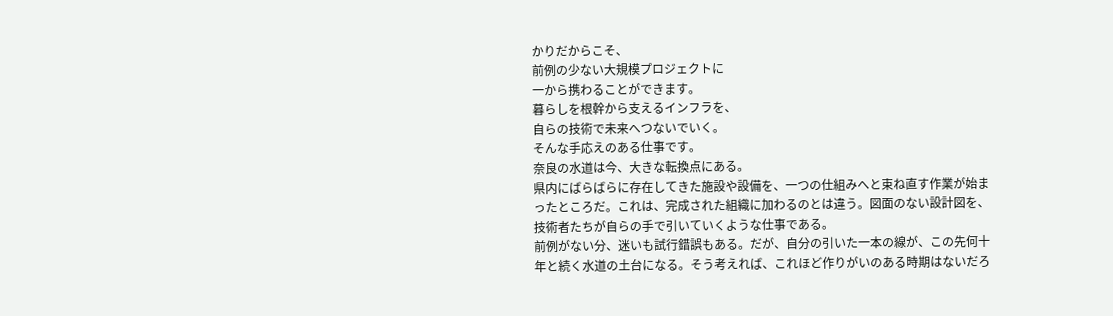かりだからこそ、
前例の少ない大規模プロジェクトに
一から携わることができます。
暮らしを根幹から支えるインフラを、
自らの技術で未来へつないでいく。
そんな手応えのある仕事です。
奈良の水道は今、大きな転換点にある。
県内にばらばらに存在してきた施設や設備を、一つの仕組みへと束ね直す作業が始まったところだ。これは、完成された組織に加わるのとは違う。図面のない設計図を、技術者たちが自らの手で引いていくような仕事である。
前例がない分、迷いも試行錯誤もある。だが、自分の引いた一本の線が、この先何十年と続く水道の土台になる。そう考えれば、これほど作りがいのある時期はないだろ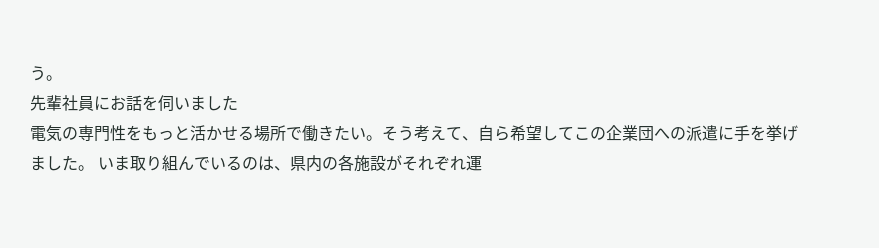う。
先輩社員にお話を伺いました
電気の専門性をもっと活かせる場所で働きたい。そう考えて、自ら希望してこの企業団への派遣に手を挙げました。 いま取り組んでいるのは、県内の各施設がそれぞれ運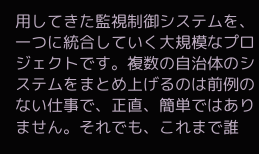用してきた監視制御システムを、一つに統合していく大規模なプロジェクトです。複数の自治体のシステムをまとめ上げるのは前例のない仕事で、正直、簡単ではありません。それでも、これまで誰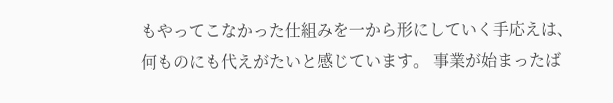もやってこなかった仕組みを一から形にしていく手応えは、何ものにも代えがたいと感じています。 事業が始まったば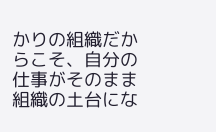かりの組織だからこそ、自分の仕事がそのまま組織の土台にな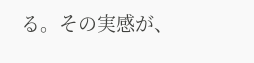る。その実感が、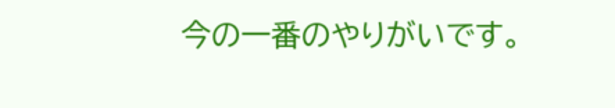今の一番のやりがいです。